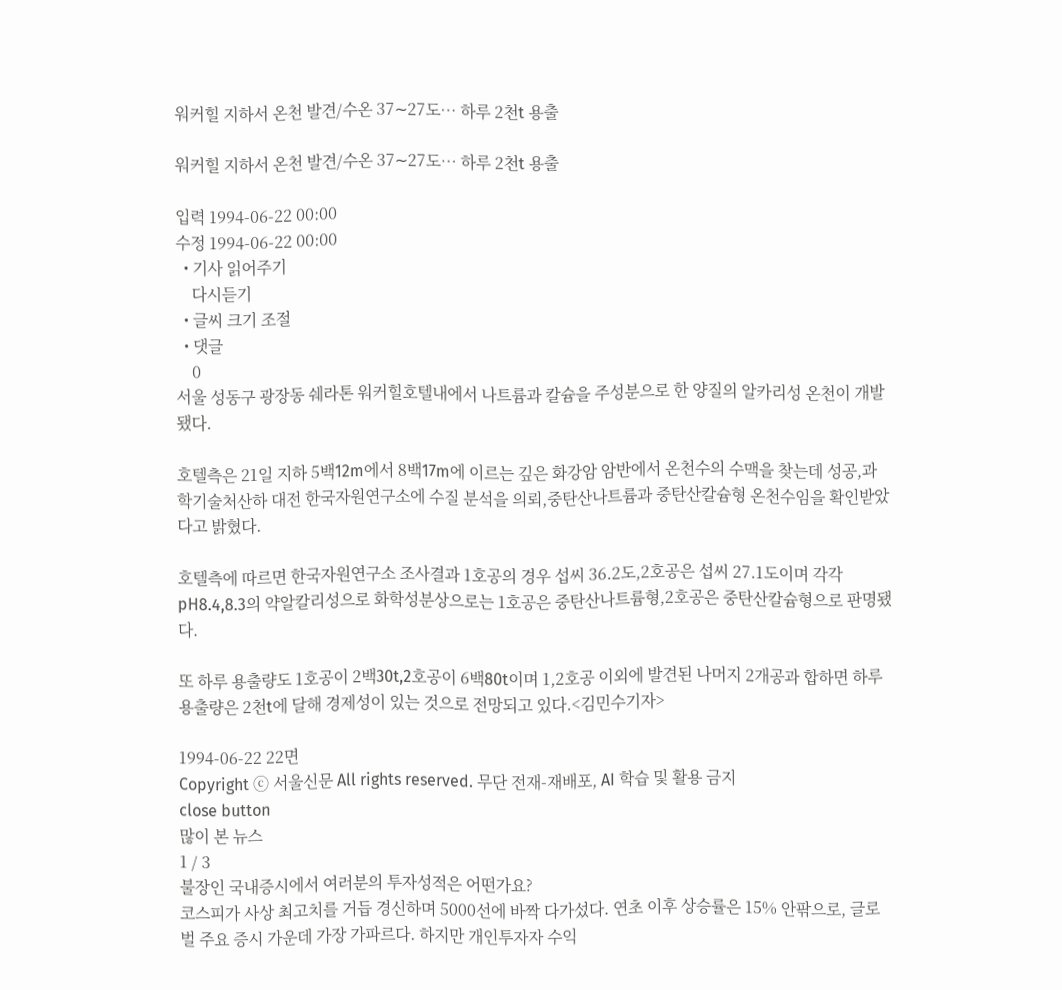워커힐 지하서 온천 발견/수온 37∼27도… 하루 2천t 용출

워커힐 지하서 온천 발견/수온 37∼27도… 하루 2천t 용출

입력 1994-06-22 00:00
수정 1994-06-22 00:00
  • 기사 읽어주기
    다시듣기
  • 글씨 크기 조절
  • 댓글
    0
서울 성동구 광장동 쉐라톤 워커힐호텔내에서 나트륨과 칼슘을 주성분으로 한 양질의 알카리성 온천이 개발됐다.

호텔측은 21일 지하 5백12m에서 8백17m에 이르는 깊은 화강암 암반에서 온천수의 수맥을 찾는데 성공,과학기술처산하 대전 한국자원연구소에 수질 분석을 의뢰,중탄산나트륨과 중탄산칼슘형 온천수임을 확인받았다고 밝혔다.

호텔측에 따르면 한국자원연구소 조사결과 1호공의 경우 섭씨 36.2도,2호공은 섭씨 27.1도이며 각각 pH8.4,8.3의 약알칼리성으로 화학성분상으로는 1호공은 중탄산나트륨형,2호공은 중탄산칼슘형으로 판명됐다.

또 하루 용출량도 1호공이 2백30t,2호공이 6백80t이며 1,2호공 이외에 발견된 나머지 2개공과 합하면 하루 용출량은 2천t에 달해 경제성이 있는 것으로 전망되고 있다.<김민수기자>

1994-06-22 22면
Copyright ⓒ 서울신문 All rights reserved. 무단 전재-재배포, AI 학습 및 활용 금지
close button
많이 본 뉴스
1 / 3
불장인 국내증시에서 여러분의 투자성적은 어떤가요?
코스피가 사상 최고치를 거듭 경신하며 5000선에 바짝 다가섰다. 연초 이후 상승률은 15% 안팎으로, 글로벌 주요 증시 가운데 가장 가파르다. 하지만 개인투자자 수익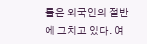률은 외국인의 절반에 그치고 있다. 여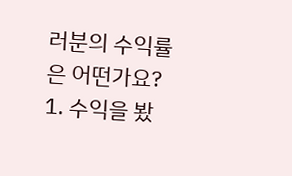러분의 수익률은 어떤가요?
1. 수익을 봤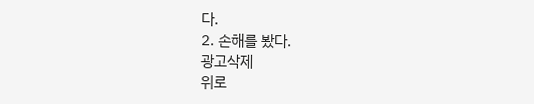다.
2. 손해를 봤다.
광고삭제
위로